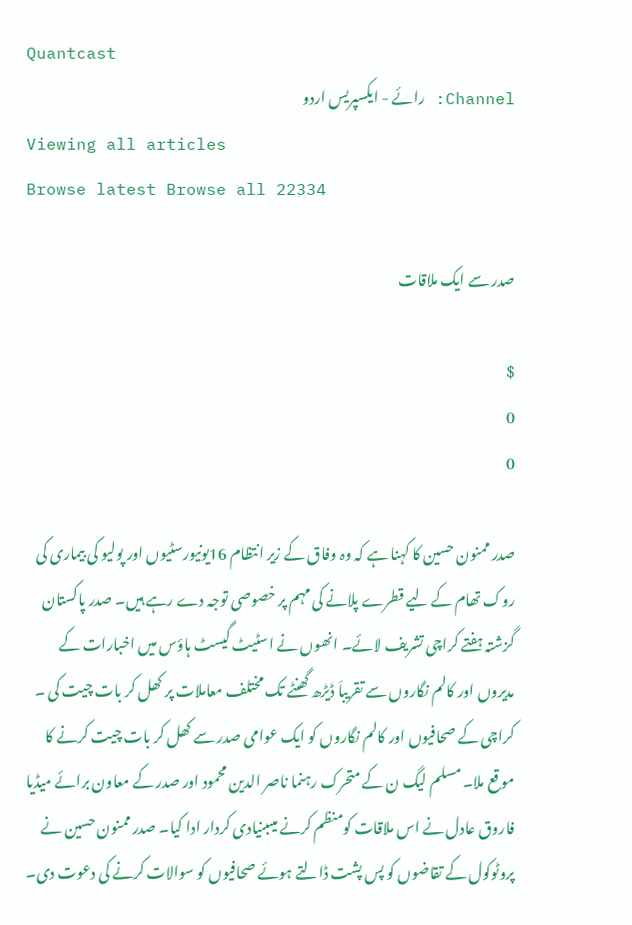Quantcast
Channel: رائے - ایکسپریس اردو
Viewing all articles
Browse latest Browse all 22334

صدر سے ایک ملاقات

$
0
0

صدر ممنون حسین کا کہنا ہے کہ وہ وفاق کے زیر انتظام 16یونیورسٹیوں اور پولیو کی بیماری کی روک تھام کے لیے قطرے پلانے کی مہم پر خصوصی توجہ دے رہے ہیں۔ صدر پاکستان گزشتہ ہفتے کراچی تشریف لائے۔ انھوں نے اسٹیٹ گیسٹ ہاؤس میں اخبارات کے مدیروں اور کالم نگاروں سے تقریباَ ڈیڑھ گھنٹے تک مختلف معاملات پر کھل کر بات چیت کی ۔ کراچی کے صحافیوں اور کالم نگاروں کو ایک عوامی صدر سے کھل کر بات چیت کرنے کا موقع ملا۔ مسلم لیگ ن کے متحرک رہنما ناصر الدین محمود اور صدر کے معاون برائے میڈیا فاروق عادل نے اس ملاقات کومنظم کرنے میںبنیادی کردار ادا کیا۔ صدر ممنون حسین نے پروٹوکول کے تقاضوں کو پس پشت ڈالتے ہوئے صحافیوں کو سوالات کرنے کی دعوت دی۔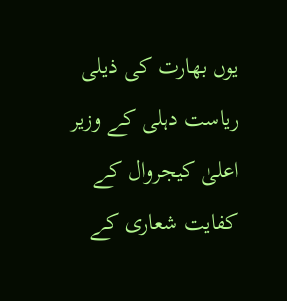یوں بھارت کی ذیلی ریاست دہلی کے وزیر اعلیٰ کیجروال کے کفایت شعاری کے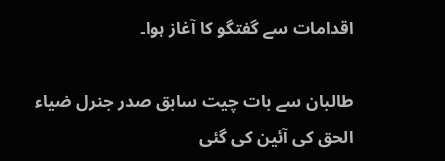اقدامات سے گفتگو کا آغاز ہوا۔

طالبان سے بات چیت سابق صدر جنرل ضیاء الحق کی آئین کی گئی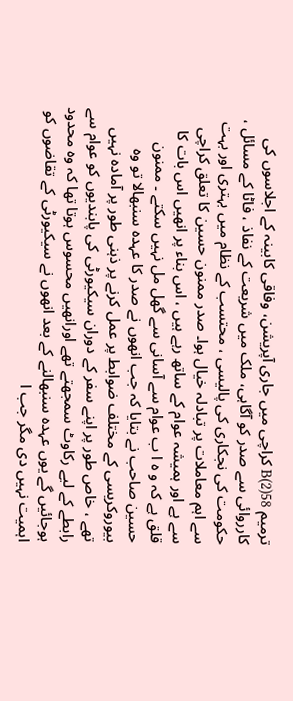ترمیم 58(2)B کراچی میں جاری آپریشن، وفاقی کابینہ کے اجلاسوں کی کارروائی سے صدر کو آگاہی، ملک میں شریعت کے نفاذ ، فاٹا کے مسائل ، حکومت کی نجکاری کی پالیسی ، محتسب کے نظام میں بہتری اور بہت سے اہم معاملات پر تبادلہ خیال ہوا۔ صدر ممنون حسین کا تعلق کراچی سے ہے اور ہمیشہ عوام کے ساتھ رہے ہیں ، اس بناء پر انھیں اس بات کا قلق ہے کہ و ہ ا ب عوام سے آسانی سے گھل مل نہیں سکتے ۔ ممنون حسین صاحب نے بتایا کہ جب انھوں نے صدر کا عہدہ سنبھالا تو وہ بیوروکریسی کے مختلف ضوابط پر عمل کرنے پر ذہنی طور پر آمادہ نہیں تھے ، خاص طور پر اپنے سفر کے دوران سیکیورٹی کی پابندیوں کو عوام سے رابطے کے لیے رکاوٹ سمجھتے تھے اورانھیں محسوس ہوتا تھا کہ وہ محدود ہوجائیں گے یوں عہدہ سنبھالنے کے بعد انھوں نے سیکیورٹی کے تقاضوں کو اہمیت نہیں دی مگر جب ا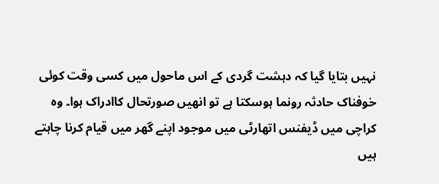نہیں بتایا گیا کہ دہشت گردی کے اس ماحول میں کسی وقت کوئی خوفناک حادثہ رونما ہوسکتا ہے تو انھیں صورتحال کاادراک ہوا۔ وہ کراچی میں ڈیفنس اتھارٹی میں موجود اپنے گھر میں قیام کرنا چاہتے ہیں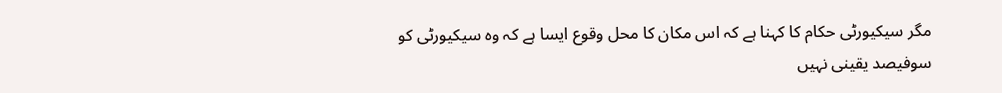مگر سیکیورٹی حکام کا کہنا ہے کہ اس مکان کا محل وقوع ایسا ہے کہ وہ سیکیورٹی کو سوفیصد یقینی نہیں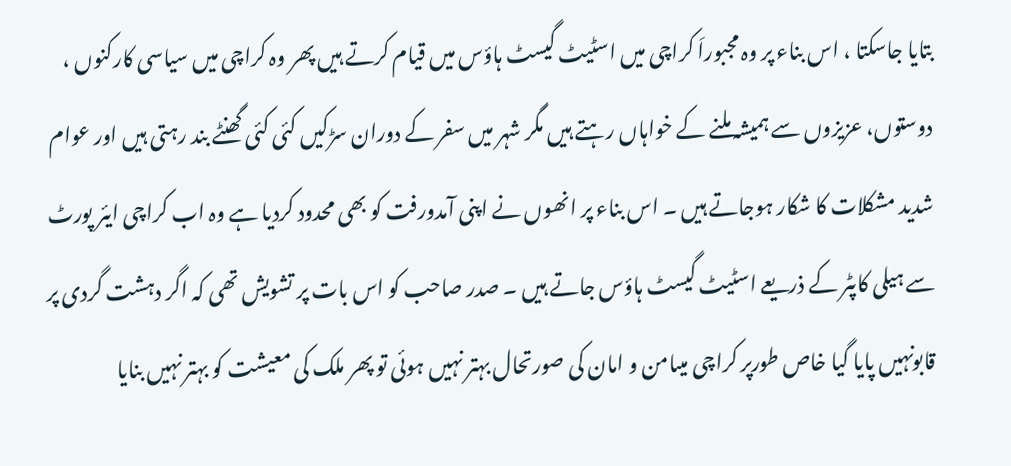بتایا جاسکتا ، اس بناء پر وہ مجبوراَ کراچی میں اسٹیٹ گیسٹ ہاؤس میں قیام کرتے ہیں پھر وہ کراچی میں سیاسی کارکنوں ، دوستوں، عزیزوں سے ہمیشہ ملنے کے خواہاں رہتے ہیں مگر شہر میں سفر کے دوران سڑکیں کئی کئی گھنٹے بند رہتی ہیں اور عوام شدید مشکلات کا شکار ہوجاتے ہیں ۔ اس بناء پر انھوں نے اپنی آمدورفت کو بھی محدود کردیا ہے وہ اب کراچی ایئر پورٹ سے ہیلی کاپٹر کے ذریعے اسٹیٹ گیسٹ ہاؤس جاتے ہیں ۔ صدر صاحب کو اس بات پر تشویش تھی کہ اگر دہشت گردی پر قابونہیں پایا گیا خاص طورپر کراچی میںامن و امان کی صورتحال بہتر نہیں ہوئی تو پھر ملک کی معیشت کو بہتر نہیں بنایا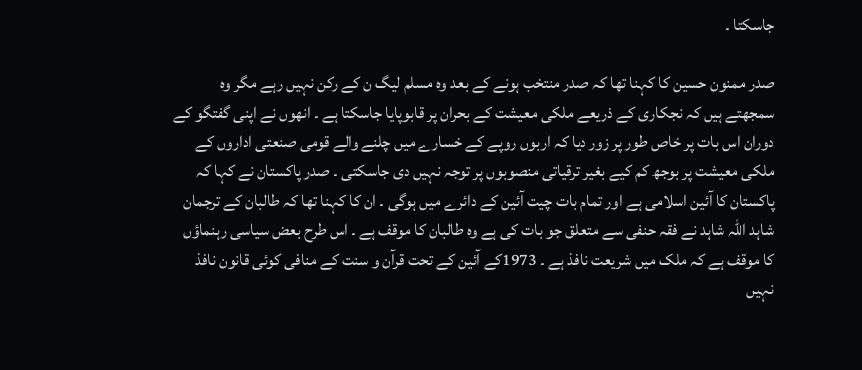جاسکتا ۔

صدر ممنون حسین کا کہنا تھا کہ صدر منتخب ہونے کے بعد وہ مسلم لیگ ن کے رکن نہیں رہے مگر وہ سمجھتے ہیں کہ نجکاری کے ذریعے ملکی معیشت کے بحران پر قابوپایا جاسکتا ہے ۔ انھوں نے اپنی گفتگو کے دوران اس بات پر خاص طور پر زور دیا کہ اربوں روپے کے خسارے میں چلنے والے قومی صنعتی اداروں کے ملکی معیشت پر بوجھ کم کیے بغیر ترقیاتی منصوبوں پر توجہ نہیں دی جاسکتی ۔ صدر پاکستان نے کہا کہ پاکستان کا آئین اسلامی ہے اور تمام بات چیت آئین کے دائرے میں ہوگی ۔ ان کا کہنا تھا کہ طالبان کے ترجمان شاہد اللہ شاہد نے فقہ حنفی سے متعلق جو بات کی ہے وہ طالبان کا موقف ہے ۔ اس طرح بعض سیاسی رہنماؤں کا موقف ہے کہ ملک میں شریعت نافذ ہے ۔ 1973کے آئین کے تحت قرآن و سنت کے منافی کوئی قانون نافذ نہیں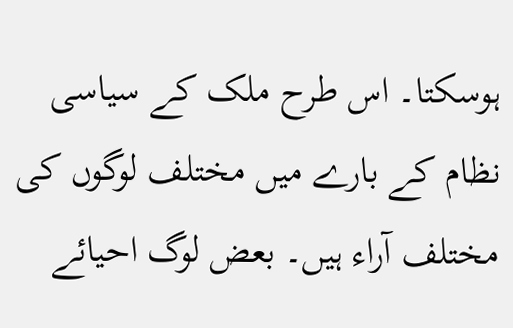ہوسکتا۔ اس طرح ملک کے سیاسی نظام کے بارے میں مختلف لوگوں کی مختلف آراء ہیں۔ بعض لوگ احیائے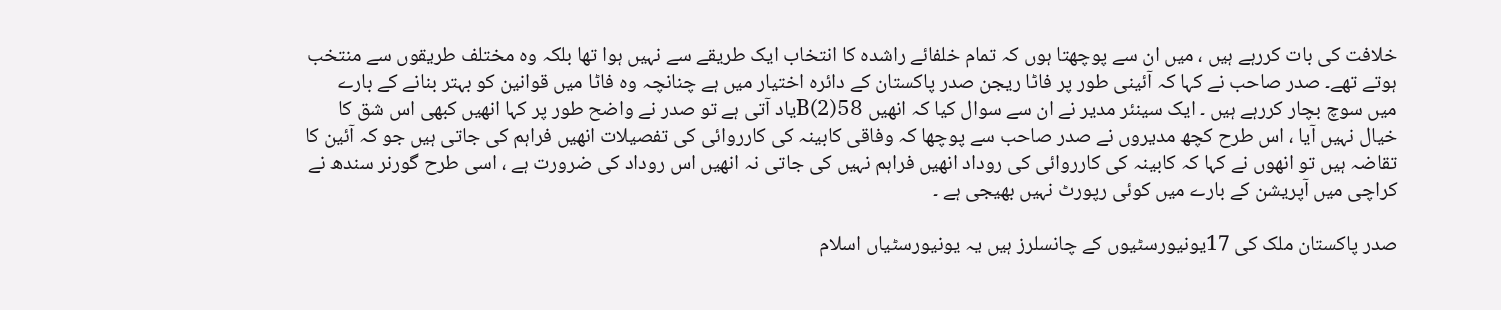خلافت کی بات کررہے ہیں ، میں ان سے پوچھتا ہوں کہ تمام خلفائے راشدہ کا انتخاب ایک طریقے سے نہیں ہوا تھا بلکہ وہ مختلف طریقوں سے منتخب ہوتے تھے۔ صدر صاحب نے کہا کہ آئینی طور پر فاٹا ریجن صدر پاکستان کے دائرہ اختیار میں ہے چنانچہ وہ فاٹا میں قوانین کو بہتر بنانے کے بارے میں سوچ بچار کررہے ہیں ۔ ایک سینئر مدیر نے ان سے سوال کیا کہ انھیں 58(2)Bیاد آتی ہے تو صدر نے واضح طور پر کہا انھیں کبھی اس شق کا خیال نہیں آیا ، اس طرح کچھ مدیروں نے صدر صاحب سے پوچھا کہ وفاقی کابینہ کی کارروائی کی تفصیلات انھیں فراہم کی جاتی ہیں جو کہ آئین کا تقاضہ ہیں تو انھوں نے کہا کہ کابینہ کی کارروائی کی روداد انھیں فراہم نہیں کی جاتی نہ انھیں اس روداد کی ضرورت ہے ، اسی طرح گورنر سندھ نے کراچی میں آپریشن کے بارے میں کوئی رپورٹ نہیں بھیجی ہے ۔

صدر پاکستان ملک کی 17یونیورسٹیوں کے چانسلرز ہیں یہ یونیورسٹیاں اسلام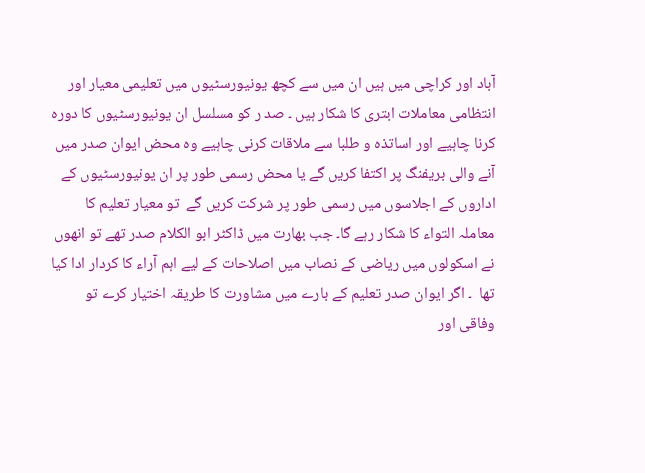آباد اور کراچی میں ہیں ان میں سے کچھ یونیورسٹیوں میں تعلیمی معیار اور انتظامی معاملات ابتری کا شکار ہیں ۔ صد ر کو مسلسل ان یونیورسٹیوں کا دورہ کرنا چاہیے اور اساتذہ و طلبا سے ملاقات کرنی چاہیے وہ محض ایوان صدر میں آنے والی بریفنگ پر اکتفا کریں گے یا محض رسمی طور پر ان یونیورسٹیوں کے اداروں کے اجلاسوں میں رسمی طور پر شرکت کریں گے  تو معیار تعلیم کا معاملہ التواء کا شکار رہے گا۔ جب بھارت میں ڈاکٹر ابو الکلام صدر تھے تو انھوں نے اسکولوں میں ریاضی کے نصاب میں اصلاحات کے لیے اہم آراء کا کردار ادا کیا تھا  ۔ اگر ایوان صدر تعلیم کے بارے میں مشاورت کا طریقہ اختیار کرے تو وفاقی اور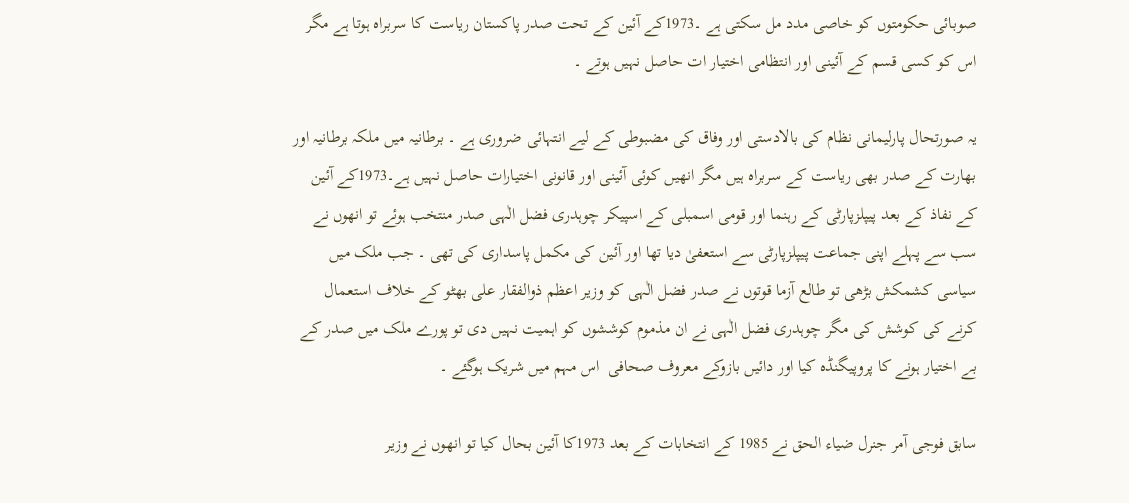صوبائی حکومتوں کو خاصی مدد مل سکتی ہے ۔1973کے آئین کے تحت صدر پاکستان ریاست کا سربراہ ہوتا ہے مگر اس کو کسی قسم کے آئینی اور انتظامی اختیار ات حاصل نہیں ہوتے ۔

یہ صورتحال پارلیمانی نظام کی بالادستی اور وفاق کی مضبوطی کے لیے انتہائی ضروری ہے ۔ برطانیہ میں ملکہ برطانیہ اور بھارت کے صدر بھی ریاست کے سربراہ ہیں مگر انھیں کوئی آئینی اور قانونی اختیارات حاصل نہیں ہے۔1973کے آئین کے نفاذ کے بعد پیپلزپارٹی کے رہنما اور قومی اسمبلی کے اسپیکر چوہدری فضل الٰہی صدر منتخب ہوئے تو انھوں نے سب سے پہلے اپنی جماعت پیپلزپارٹی سے استعفیٰ دیا تھا اور آئین کی مکمل پاسداری کی تھی ۔ جب ملک میں سیاسی کشمکش بڑھی تو طالع آزما قوتوں نے صدر فضل الٰہی کو وزیر اعظم ذوالفقار علی بھٹو کے خلاف استعمال کرنے کی کوشش کی مگر چوہدری فضل الٰہی نے ان مذموم کوششوں کو اہمیت نہیں دی تو پورے ملک میں صدر کے بے اختیار ہونے کا پروپیگنڈہ کیا اور دائیں بازوکے معروف صحافی  اس مہم میں شریک ہوگئے ۔

سابق فوجی آمر جنرل ضیاء الحق نے 1985 کے انتخابات کے بعد 1973کا آئین بحال کیا تو انھوں نے وزیر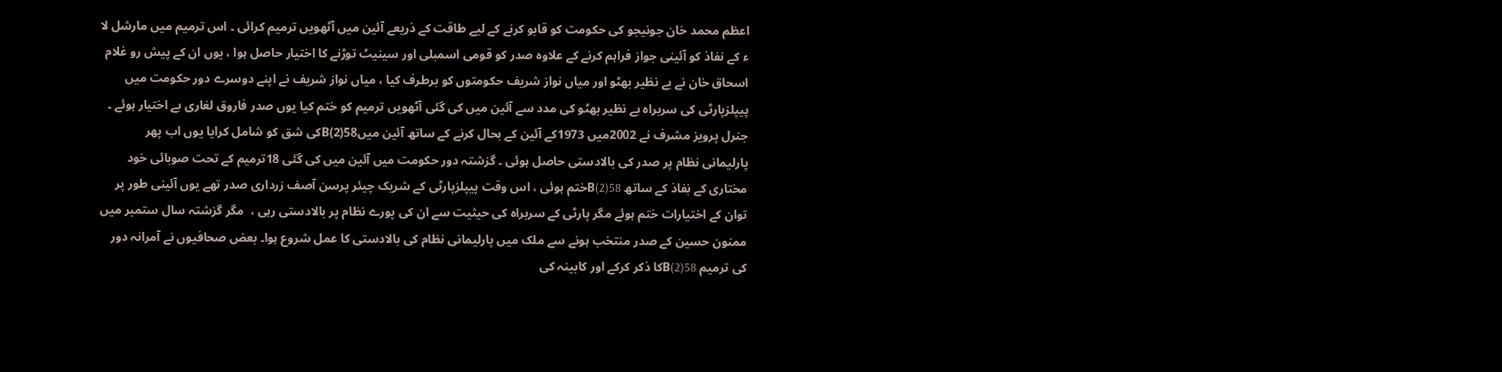اعظم محمد خان جونیجو کی حکومت کو قابو کرنے کے لیے طاقت کے ذریعے آئین میں آٹھویں ترمیم کرائی ۔ اس ترمیم میں مارشل لا ء کے نفاذ کو آئینی جواز فراہم کرنے کے علاوہ صدر کو قومی اسمبلی اور سینیٹ توڑنے کا اختیار حاصل ہوا ، یوں ان کے پیش رو غلام اسحاق خان نے بے نظیر بھٹو اور میاں نواز شریف حکومتوں کو برطرف کیا ، میاں نواز شریف نے اپنے دوسرے دور حکومت میں پیپلزپارٹی کی سربراہ بے نظیر بھٹو کی مدد سے آئین میں کی گئی آٹھویں ترمیم کو ختم کیا یوں صدر فاروق لغاری بے اختیار ہوئے ۔ جنرل پرویز مشرف نے 2002میں 1973کے آئین کے بحال کرنے کے ساتھ آئین میں58(2)Bکی شق کو شامل کرایا یوں اب پھر پارلیمانی نظام پر صدر کی بالادستی حاصل ہوئی ۔ گزشتہ دور حکومت میں آئین میں کی گئی 18ترمیم کے تحت صوبائی خود مختاری کے نٖفاذ کے ساتھ 58(2)Bختم ہوئی ، اس وقت پیپلزپارٹی کے شریک چیئر پرسن آصف زرداری صدر تھے یوں آئینی طور پر توان کے اختیارات ختم ہوئے مگر پارٹی کے سربراہ کی حیثیت سے ان کی پورے نظام پر بالادستی رہی ،  مگر گزشتہ سال ستمبر میں ممنون حسین کے صدر منتخب ہونے سے ملک میں پارلیمانی نظام کی بالادستی کا عمل شروع ہوا۔ بعض صحافیوں نے آمرانہ دور کی ترمیم 58(2)Bکا ذکر کرکے اور کابینہ کی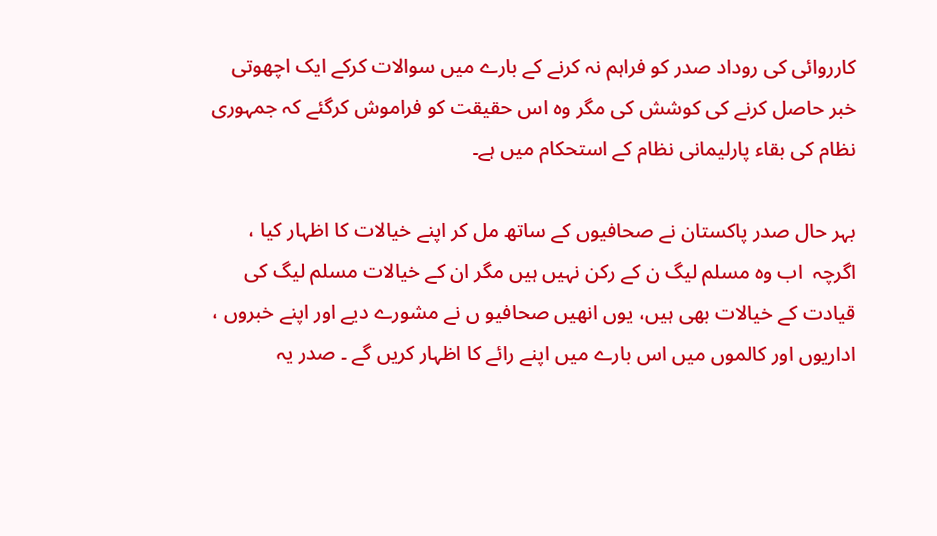کارروائی کی روداد صدر کو فراہم نہ کرنے کے بارے میں سوالات کرکے ایک اچھوتی خبر حاصل کرنے کی کوشش کی مگر وہ اس حقیقت کو فراموش کرگئے کہ جمہوری نظام کی بقاء پارلیمانی نظام کے استحکام میں ہے۔

بہر حال صدر پاکستان نے صحافیوں کے ساتھ مل کر اپنے خیالات کا اظہار کیا ، اگرچہ  اب وہ مسلم لیگ ن کے رکن نہیں ہیں مگر ان کے خیالات مسلم لیگ کی قیادت کے خیالات بھی ہیں، یوں انھیں صحافیو ں نے مشورے دیے اور اپنے خبروں ، اداریوں اور کالموں میں اس بارے میں اپنے رائے کا اظہار کریں گے ۔ صدر یہ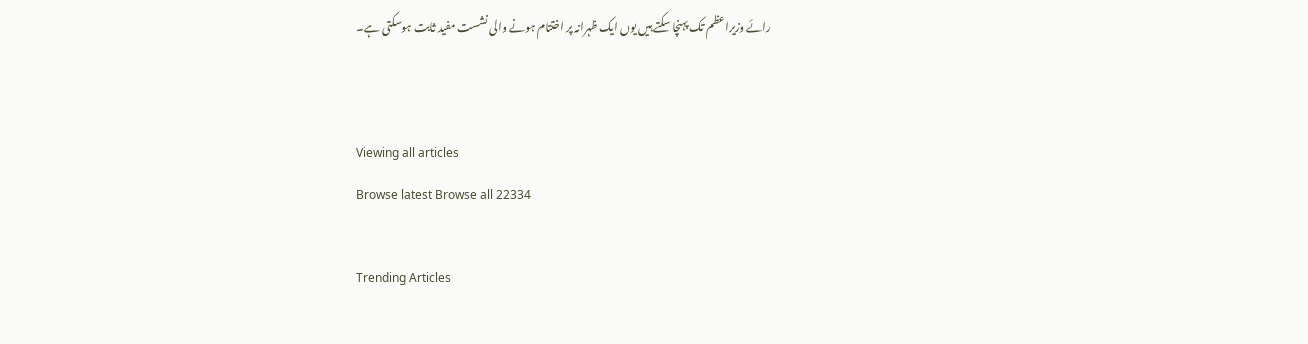رائے وزیراعظم تک پہنچا سکتے ہیں یوں ایک ظہرانہ پر اختتام ہونے والی نشست مفید ثابت ہوسکتی ہے۔


Viewing all articles
Browse latest Browse all 22334

Trending Articles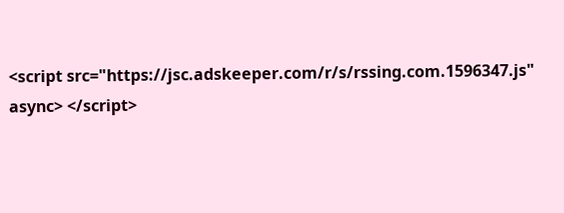<script src="https://jsc.adskeeper.com/r/s/rssing.com.1596347.js" async> </script>